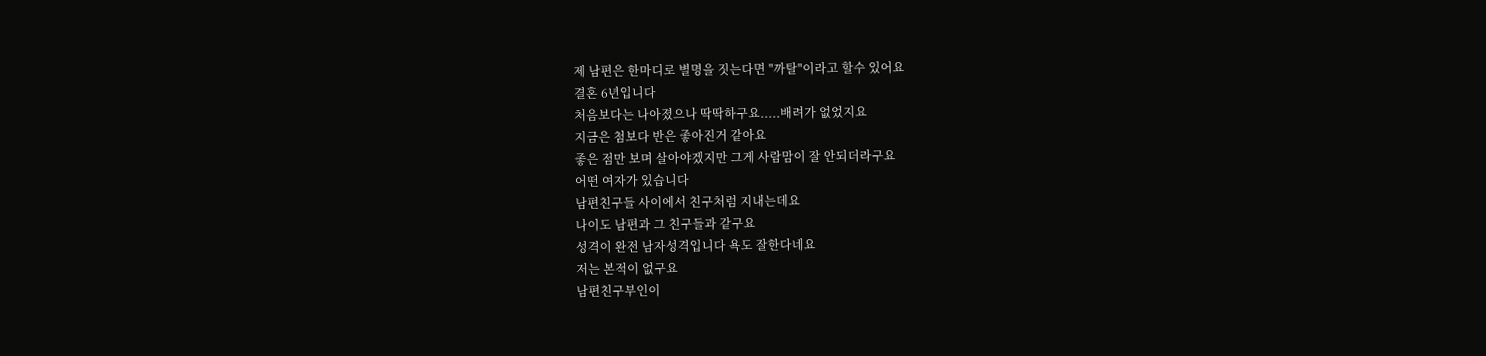제 남편은 한마디로 별명을 짓는다면 "까탈"이라고 할수 있어요
결혼 6년입니다
처음보다는 나아졌으나 딱딱하구요.....배려가 없었지요
지금은 첨보다 반은 좋아진거 같아요
좋은 점만 보며 살아야겠지만 그게 사람맘이 잘 안되더라구요
어떤 여자가 있습니다
남편친구들 사이에서 친구처럼 지내는데요
나이도 남편과 그 친구들과 같구요
성격이 완전 남자성격입니다 욕도 잘한다네요
저는 본적이 없구요
남편친구부인이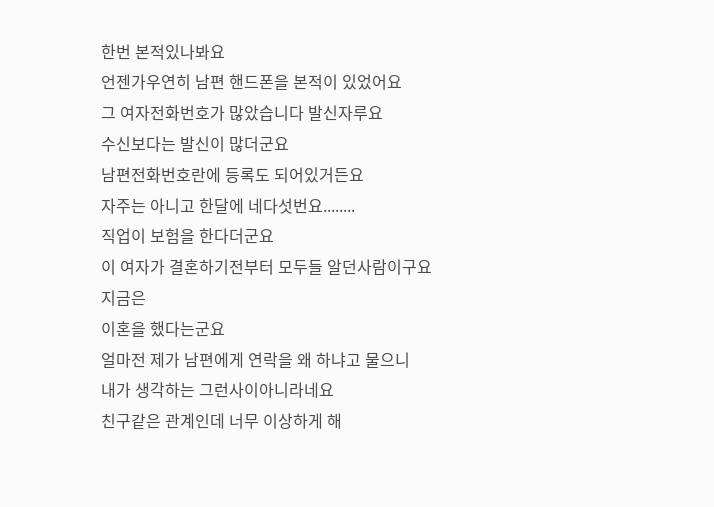한번 본적있나봐요
언젠가우연히 남편 핸드폰을 본적이 있었어요
그 여자전화번호가 많았습니다 발신자루요
수신보다는 발신이 많더군요
남편전화번호란에 등록도 되어있거든요
자주는 아니고 한달에 네다섯번요........
직업이 보험을 한다더군요
이 여자가 결혼하기전부터 모두들 알던사람이구요
지금은
이혼을 했다는군요
얼마전 제가 남편에게 연락을 왜 하냐고 물으니
내가 생각하는 그런사이아니라네요
친구같은 관계인데 너무 이상하게 해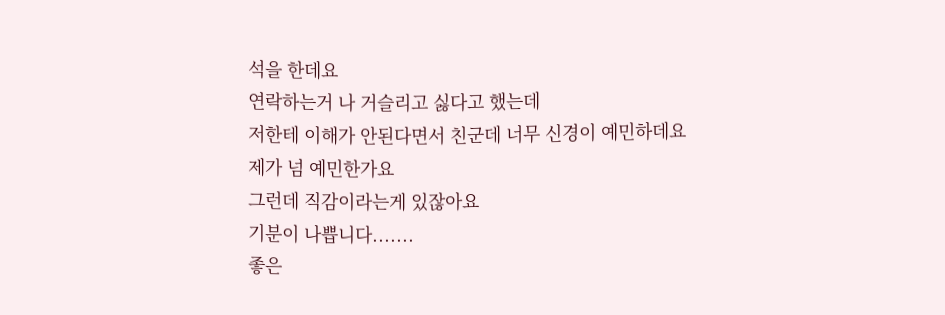석을 한데요
연락하는거 나 거슬리고 싫다고 했는데
저한테 이해가 안된다면서 친군데 너무 신경이 예민하데요
제가 넘 예민한가요
그런데 직감이라는게 있잖아요
기분이 나쁩니다.......
좋은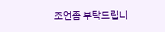조언좀 부탁드립니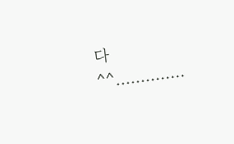다
^^..............